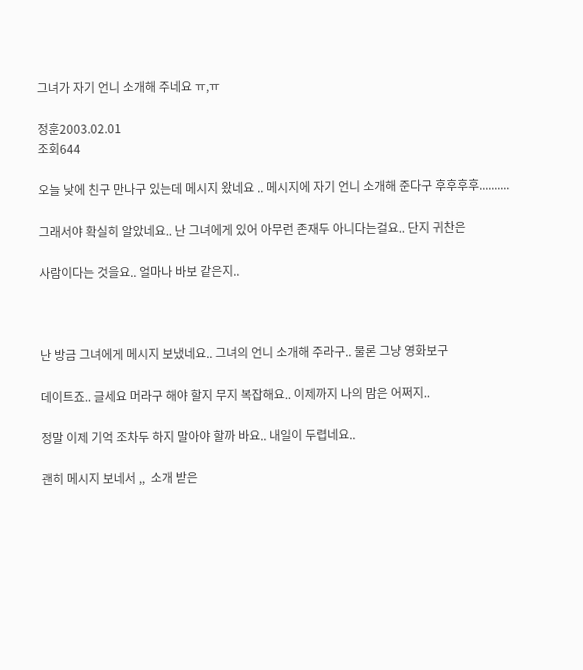그녀가 자기 언니 소개해 주네요 ㅠ,ㅠ

정훈2003.02.01
조회644

오늘 낮에 친구 만나구 있는데 메시지 왔네요 .. 메시지에 자기 언니 소개해 준다구 후후후후..........

그래서야 확실히 알았네요.. 난 그녀에게 있어 아무런 존재두 아니다는걸요.. 단지 귀찬은

사람이다는 것을요.. 얼마나 바보 같은지..



난 방금 그녀에게 메시지 보냈네요.. 그녀의 언니 소개해 주라구.. 물론 그냥 영화보구

데이트죠.. 글세요 머라구 해야 할지 무지 복잡해요.. 이제까지 나의 맘은 어쩌지..

정말 이제 기억 조차두 하지 말아야 할까 바요.. 내일이 두렵네요..

괜히 메시지 보네서 ,,  소개 받은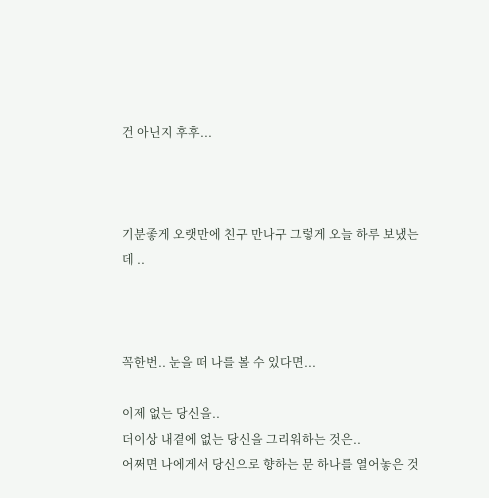건 아닌지 후후...



기분좋게 오랫만에 친구 만나구 그렇게 오늘 하루 보냈는데 ..



꼭한번.. 눈을 떠 나를 볼 수 있다면...

이제 없는 당신을..
더이상 내곁에 없는 당신을 그리워하는 것은..
어쩌면 나에게서 당신으로 향하는 문 하나를 열어놓은 것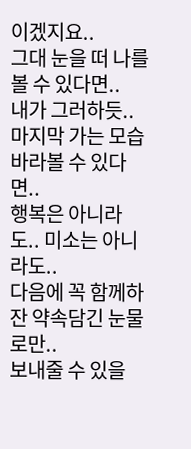이겠지요..
그대 눈을 떠 나를 볼 수 있다면..
내가 그러하듯.. 마지막 가는 모습 바라볼 수 있다면..
행복은 아니라도.. 미소는 아니라도..
다음에 꼭 함께하잔 약속담긴 눈물로만..
보내줄 수 있을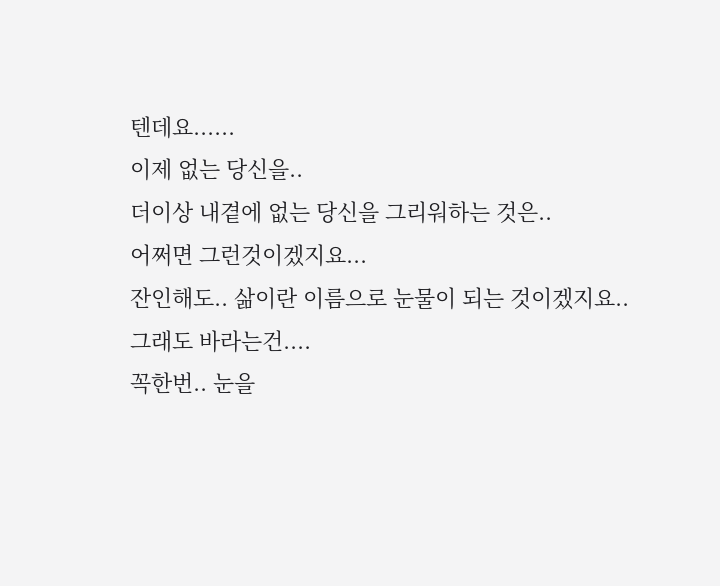텐데요......
이제 없는 당신을..
더이상 내곁에 없는 당신을 그리워하는 것은..
어쩌면 그런것이겠지요...
잔인해도.. 삶이란 이름으로 눈물이 되는 것이겠지요..
그래도 바라는건....
꼭한번.. 눈을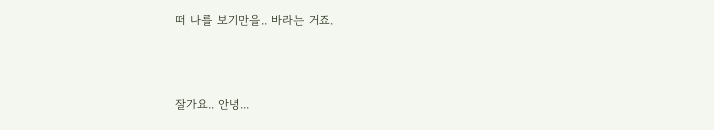떠 나를 보기만을.. 바라는 거죠.



잘가요.. 안녕...